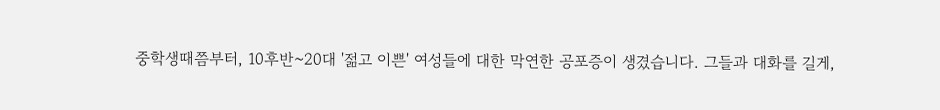중학생때쯤부터, 10후반~20대 '젊고 이쁜' 여성들에 대한 막연한 공포증이 생겼습니다. 그들과 대화를 길게,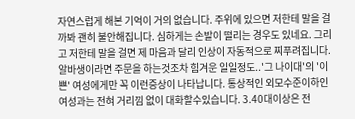자연스럽게 해본 기억이 거의 없습니다. 주위에 있으면 저한테 말을 걸까봐 괜히 불안해집니다. 심하게는 손발이 떨리는 경우도 있네요. 그리고 저한테 말을 걸면 제 마음과 달리 인상이 자동적으로 찌푸려집니다. 알바생이라면 주문을 하는것조차 힘겨운 일일정도..'그 나이대'의 '이쁜' 여성에게만 꼭 이런증상이 나타납니다. 통상적인 외모수준이하인 여성과는 전혀 거리낌 없이 대화할수있습니다. 3.40대이상은 전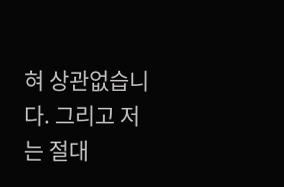혀 상관없습니다. 그리고 저는 절대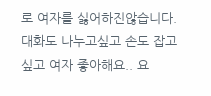로 여자를 싫어하진않습니다. 대화도 나누고싶고 손도 잡고싶고 여자 좋아해요.. 요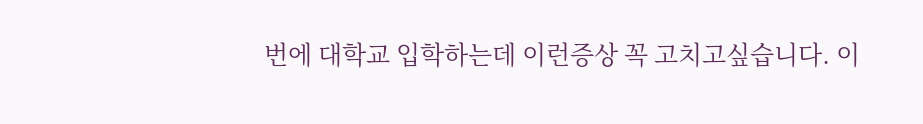번에 대학교 입학하는데 이런증상 꼭 고치고싶습니다. 이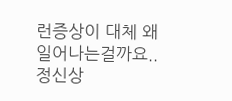런증상이 대체 왜 일어나는걸까요.. 정신상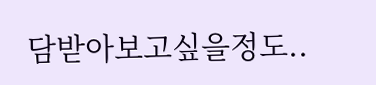담받아보고싶을정도..